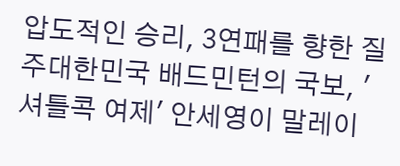압도적인 승리, 3연패를 향한 질주대한민국 배드민턴의 국보, '셔틀콕 여제' 안세영이 말레이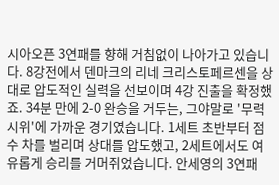시아오픈 3연패를 향해 거침없이 나아가고 있습니다. 8강전에서 덴마크의 리네 크리스토페르센을 상대로 압도적인 실력을 선보이며 4강 진출을 확정했죠. 34분 만에 2-0 완승을 거두는, 그야말로 '무력 시위'에 가까운 경기였습니다. 1세트 초반부터 점수 차를 벌리며 상대를 압도했고, 2세트에서도 여유롭게 승리를 거머쥐었습니다. 안세영의 3연패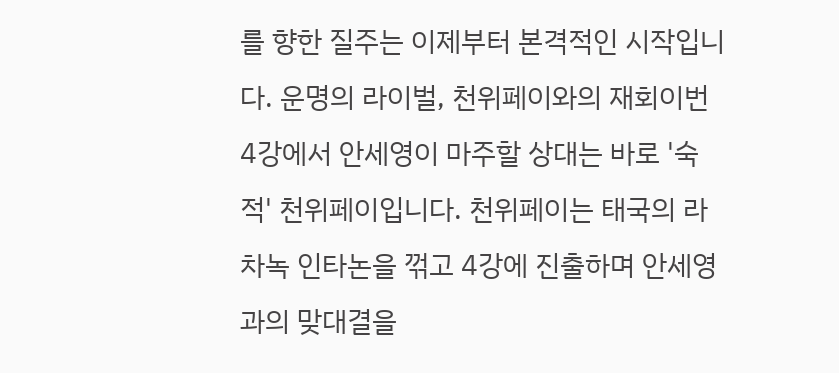를 향한 질주는 이제부터 본격적인 시작입니다. 운명의 라이벌, 천위페이와의 재회이번 4강에서 안세영이 마주할 상대는 바로 '숙적' 천위페이입니다. 천위페이는 태국의 라차녹 인타논을 꺾고 4강에 진출하며 안세영과의 맞대결을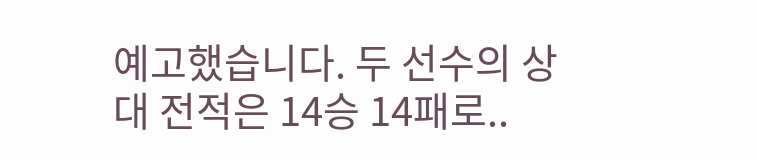예고했습니다. 두 선수의 상대 전적은 14승 14패로..